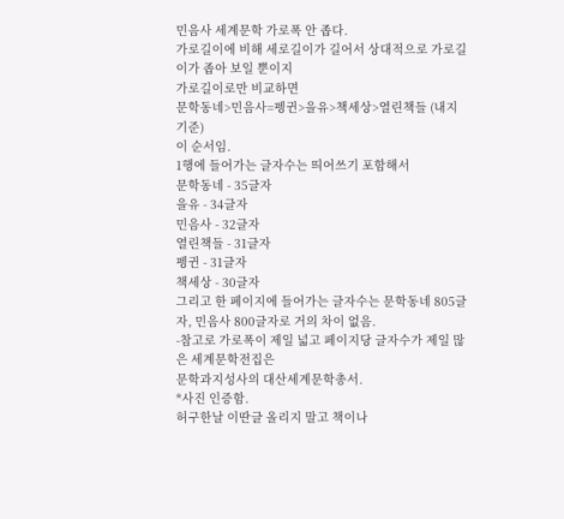민음사 세계문학 가로폭 안 좁다.
가로길이에 비해 세로길이가 길어서 상대적으로 가로길이가 좁아 보일 뿐이지
가로길이로만 비교하면
문학동네>민음사=펭귄>을유>책세상>열린책들 (내지 기준)
이 순서임.
1행에 들어가는 글자수는 띄어쓰기 포함해서
문학동네 - 35글자
을유 - 34글자
민음사 - 32글자
열린책들 - 31글자
펭귄 - 31글자
책세상 - 30글자
그리고 한 페이지에 들어가는 글자수는 문학동네 805글자, 민음사 800글자로 거의 차이 없음.
-참고로 가로폭이 제일 넓고 페이지당 글자수가 제일 많은 세계문학전집은
문학과지성사의 대산세계문학총서.
*사진 인증함.
허구한날 이딴글 올리지 말고 책이나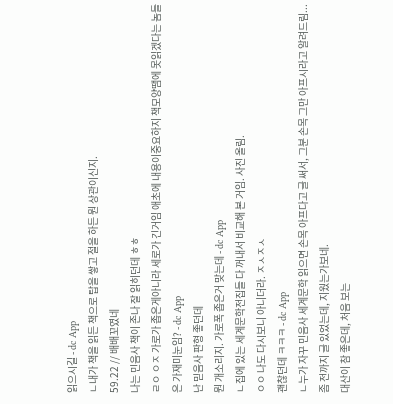읽으시길 - dc App
ㄴ내가 책을 읽든 책으로 탑을 쌓고 절을 하든 뭔 상관이신지.
59.22 // 배배꼬였네
나는 민음사 책이 존나 잘 읽히던데 ㅎㅎ
ㄹㅇ ㅇㅈ 가로가 좁은게아니라 세로가 긴거임 애초에 내용이중요하지 책모양땜에 못읽겠다는 놈들은 가재미눈임? - dc App
난 믿음사 판형 좋던데
뭔 개소리지. 가로폭 좁은거 맞는데 - dc App
ㄴ집에 있는 세계문학전집들 다 꺼내서 비교해 본 거임. 사진 올림.
ㅇㅇ 나도 다시보니 아니더라. ㅈㅅㅈㅅ
괜찮던데 ㅋㅋㅋ - dc App
ㄴ누가 자꾸 민음사 세계문학 읽으면 손목 아프다고 글 써서, 그분 손목 그만 아프시라고 알려드림... 좀 전까지 글 있었는데, 지웠는가보네.
대산이 참 좋은데, 처음 보는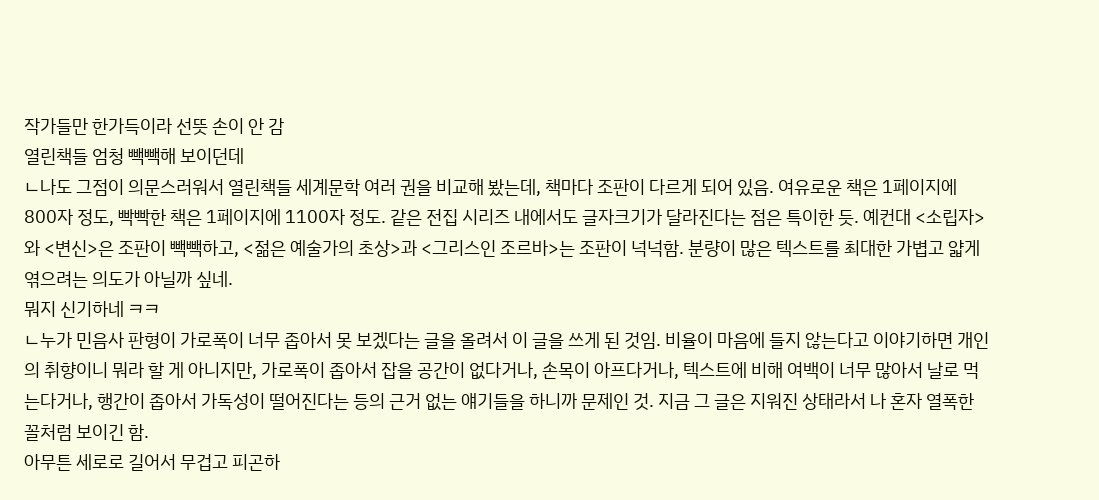작가들만 한가득이라 선뜻 손이 안 감
열린책들 엄청 빽빽해 보이던데
ㄴ나도 그점이 의문스러워서 열린책들 세계문학 여러 권을 비교해 봤는데, 책마다 조판이 다르게 되어 있음. 여유로운 책은 1페이지에 800자 정도, 빡빡한 책은 1페이지에 1100자 정도. 같은 전집 시리즈 내에서도 글자크기가 달라진다는 점은 특이한 듯. 예컨대 <소립자>와 <변신>은 조판이 빽빽하고, <젊은 예술가의 초상>과 <그리스인 조르바>는 조판이 넉넉함. 분량이 많은 텍스트를 최대한 가볍고 얇게 엮으려는 의도가 아닐까 싶네.
뭐지 신기하네 ㅋㅋ
ㄴ누가 민음사 판형이 가로폭이 너무 좁아서 못 보겠다는 글을 올려서 이 글을 쓰게 된 것임. 비율이 마음에 들지 않는다고 이야기하면 개인의 취향이니 뭐라 할 게 아니지만, 가로폭이 좁아서 잡을 공간이 없다거나, 손목이 아프다거나, 텍스트에 비해 여백이 너무 많아서 날로 먹는다거나, 행간이 좁아서 가독성이 떨어진다는 등의 근거 없는 얘기들을 하니까 문제인 것. 지금 그 글은 지워진 상태라서 나 혼자 열폭한 꼴처럼 보이긴 함.
아무튼 세로로 길어서 무겁고 피곤하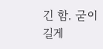긴 함. 굳이 길게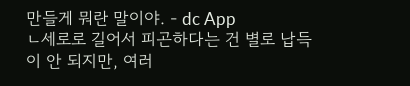만들게 뭐란 말이야. - dc App
ㄴ세로로 길어서 피곤하다는 건 별로 납득이 안 되지만, 여러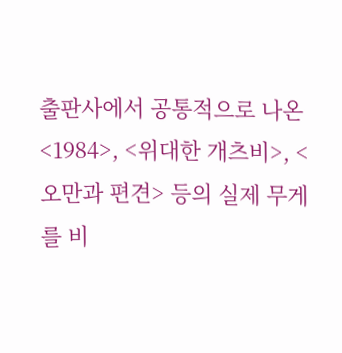출판사에서 공통적으로 나온 <1984>, <위대한 개츠비>, <오만과 편견> 등의 실제 무게를 비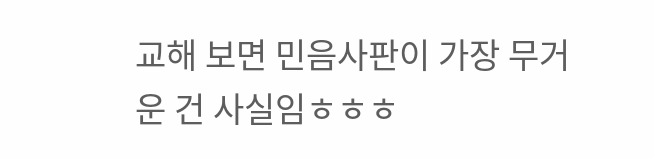교해 보면 민음사판이 가장 무거운 건 사실임ㅎㅎㅎ